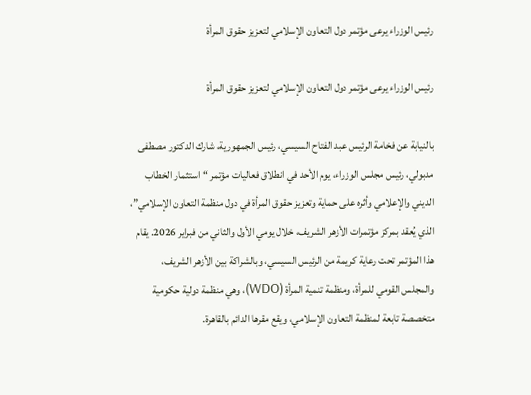رئيس الوزراء يرعى مؤتمر دول التعاون الإسلامي لتعزيز حقوق المرأة

رئيس الوزراء يرعى مؤتمر دول التعاون الإسلامي لتعزيز حقوق المرأة

بالنيابة عن فخامة الرئيس عبد الفتاح السيسي، رئيس الجمهورية، شارك الدكتور مصطفى مدبولي، رئيس مجلس الوزراء، يوم الأحد في انطلاق فعاليات مؤتمر “استثمار الخطاب الديني والإعلامي وأثره على حماية وتعزيز حقوق المرأة في دول منظمة التعاون الإسلامي”، الذي يُعقد بمركز مؤتمرات الأزهر الشريف، خلال يومي الأول والثاني من فبراير 2026. يقام هذا المؤتمر تحت رعاية كريمة من الرئيس السيسي، وبالشراكة بين الأزهر الشريف، والمجلس القومي للمرأة، ومنظمة تنمية المرأة (WDO)، وهي منظمة دولية حكومية متخصصة تابعة لمنظمة التعاون الإسلامي، ويقع مقرها الدائم بالقاهرة.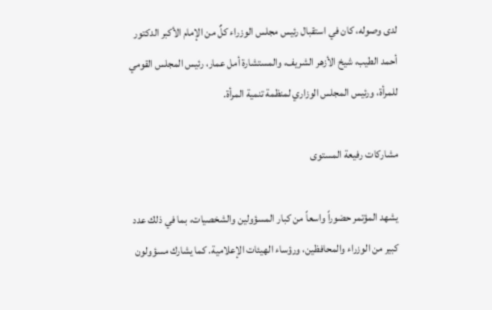لدى وصوله، كان في استقبال رئيس مجلس الوزراء كلٌ من الإمام الأكبر الدكتور أحمد الطيب، شيخ الأزهر الشريف، والمستشارة أمل عمار، رئيس المجلس القومي للمرأة، ورئيس المجلس الوزاري لمنظمة تنمية المرأة.

مشاركات رفيعة المستوى

يشهد المؤتمر حضوراً واسعاً من كبار المسؤولين والشخصيات، بما في ذلك عدد كبير من الوزراء والمحافظين، ورؤساء الهيئات الإعلامية. كما يشارك مسؤولون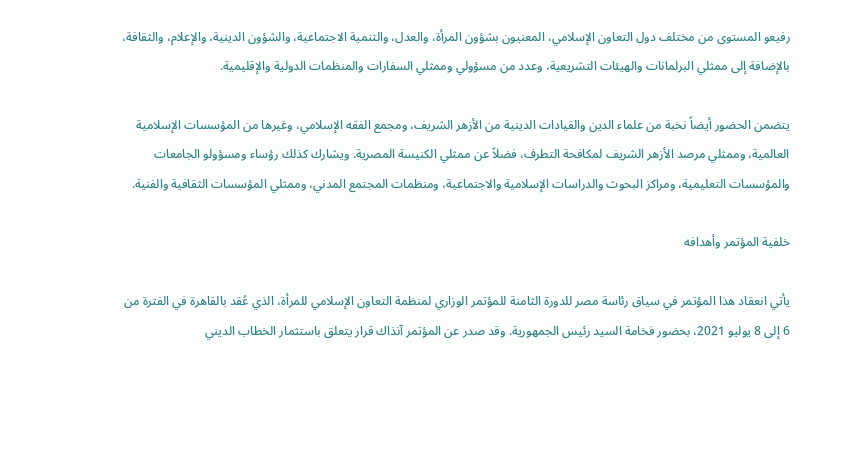رفيعو المستوى من مختلف دول التعاون الإسلامي، المعنيون بشؤون المرأة، والعدل، والتنمية الاجتماعية، والشؤون الدينية، والإعلام، والثقافة، بالإضافة إلى ممثلي البرلمانات والهيئات التشريعية، وعدد من مسؤولي وممثلي السفارات والمنظمات الدولية والإقليمية.

يتضمن الحضور أيضاً نخبة من علماء الدين والقيادات الدينية من الأزهر الشريف، ومجمع الفقه الإسلامي، وغيرها من المؤسسات الإسلامية العالمية، وممثلي مرصد الأزهر الشريف لمكافحة التطرف، فضلاً عن ممثلي الكنيسة المصرية. ويشارك كذلك رؤساء ومسؤولو الجامعات والمؤسسات التعليمية، ومراكز البحوث والدراسات الإسلامية والاجتماعية، ومنظمات المجتمع المدني، وممثلي المؤسسات الثقافية والفنية.

خلفية المؤتمر وأهدافه

يأتي انعقاد هذا المؤتمر في سياق رئاسة مصر للدورة الثامنة للمؤتمر الوزاري لمنظمة التعاون الإسلامي للمرأة، الذي عُقد بالقاهرة في الفترة من 6 إلى 8 يوليو 2021، بحضور فخامة السيد رئيس الجمهورية. وقد صدر عن المؤتمر آنذاك قرار يتعلق باستثمار الخطاب الديني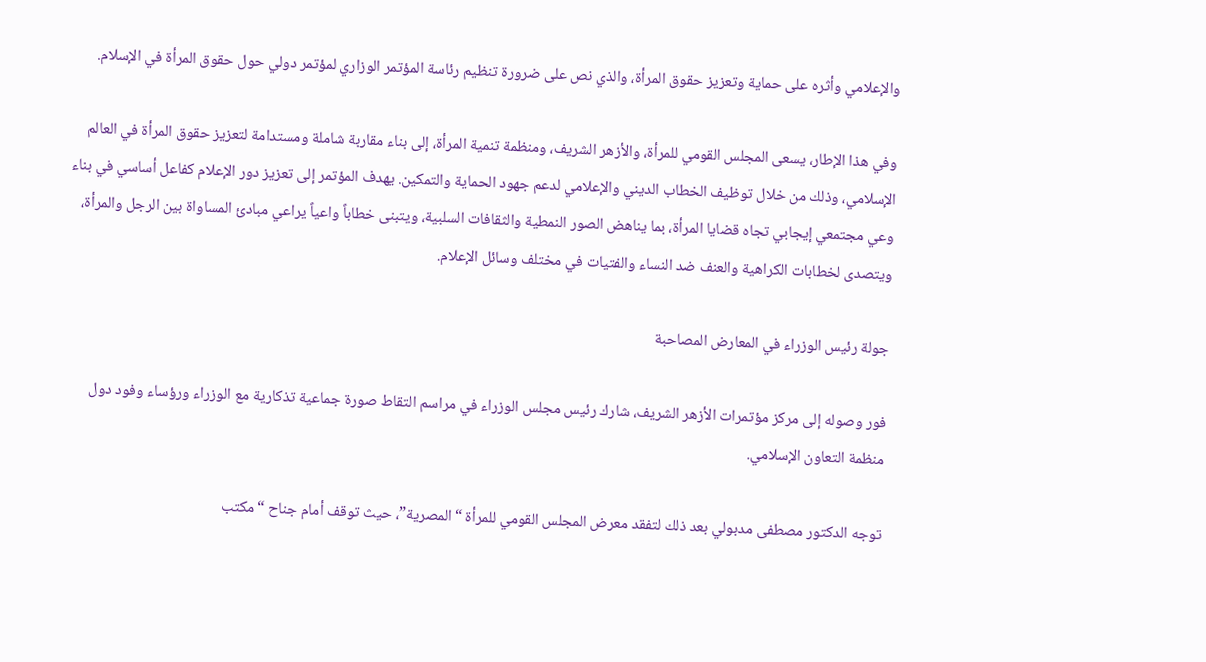والإعلامي وأثره على حماية وتعزيز حقوق المرأة، والذي نص على ضرورة تنظيم رئاسة المؤتمر الوزاري لمؤتمر دولي حول حقوق المرأة في الإسلام.

وفي هذا الإطار، يسعى المجلس القومي للمرأة، والأزهر الشريف، ومنظمة تنمية المرأة، إلى بناء مقاربة شاملة ومستدامة لتعزيز حقوق المرأة في العالم الإسلامي، وذلك من خلال توظيف الخطاب الديني والإعلامي لدعم جهود الحماية والتمكين. يهدف المؤتمر إلى تعزيز دور الإعلام كفاعل أساسي في بناء وعي مجتمعي إيجابي تجاه قضايا المرأة، بما يناهض الصور النمطية والثقافات السلبية، ويتبنى خطاباً واعياً يراعي مبادئ المساواة بين الرجل والمرأة، ويتصدى لخطابات الكراهية والعنف ضد النساء والفتيات في مختلف وسائل الإعلام.

جولة رئيس الوزراء في المعارض المصاحبة

فور وصوله إلى مركز مؤتمرات الأزهر الشريف، شارك رئيس مجلس الوزراء في مراسم التقاط صورة جماعية تذكارية مع الوزراء ورؤساء وفود دول منظمة التعاون الإسلامي.

توجه الدكتور مصطفى مدبولي بعد ذلك لتفقد معرض المجلس القومي للمرأة “المصرية”، حيث توقف أمام جناح “مكتب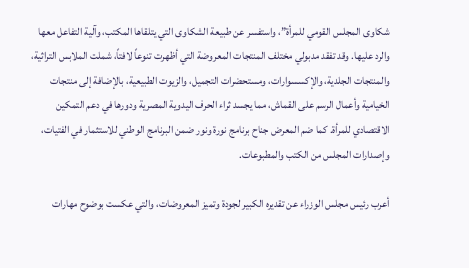شكاوى المجلس القومي للمرأة”، واستفسر عن طبيعة الشكاوى التي يتلقاها المكتب، وآلية التفاعل معها والرد عليها. وقد تفقد مدبولي مختلف المنتجات المعروضة التي أظهرت تنوعاً لافتاً، شملت الملابس التراثية، والمنتجات الجلدية، والإكسسوارات، ومستحضرات التجميل، والزيوت الطبيعية، بالإضافة إلى منتجات الخيامية وأعمال الرسم على القماش، مما يجسد ثراء الحرف اليدوية المصرية ودورها في دعم التمكين الاقتصادي للمرأة. كما ضم المعرض جناح برنامج نورة ونور ضمن البرنامج الوطني للاستثمار في الفتيات، وإصدارات المجلس من الكتب والمطبوعات.

أعرب رئيس مجلس الوزراء عن تقديره الكبير لجودة وتميز المعروضات، والتي عكست بوضوح مهارات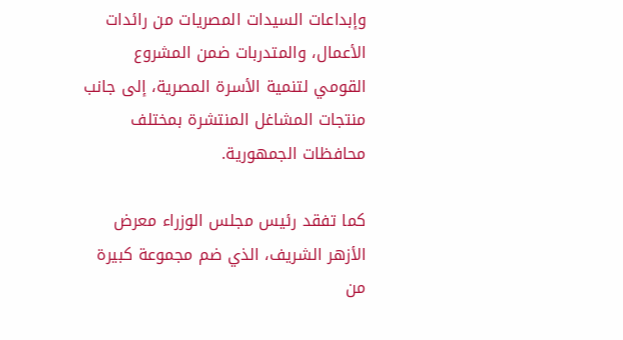وإبداعات السيدات المصريات من رائدات الأعمال، والمتدربات ضمن المشروع القومي لتنمية الأسرة المصرية، إلى جانب منتجات المشاغل المنتشرة بمختلف محافظات الجمهورية.

كما تفقد رئيس مجلس الوزراء معرض الأزهر الشريف، الذي ضم مجموعة كبيرة من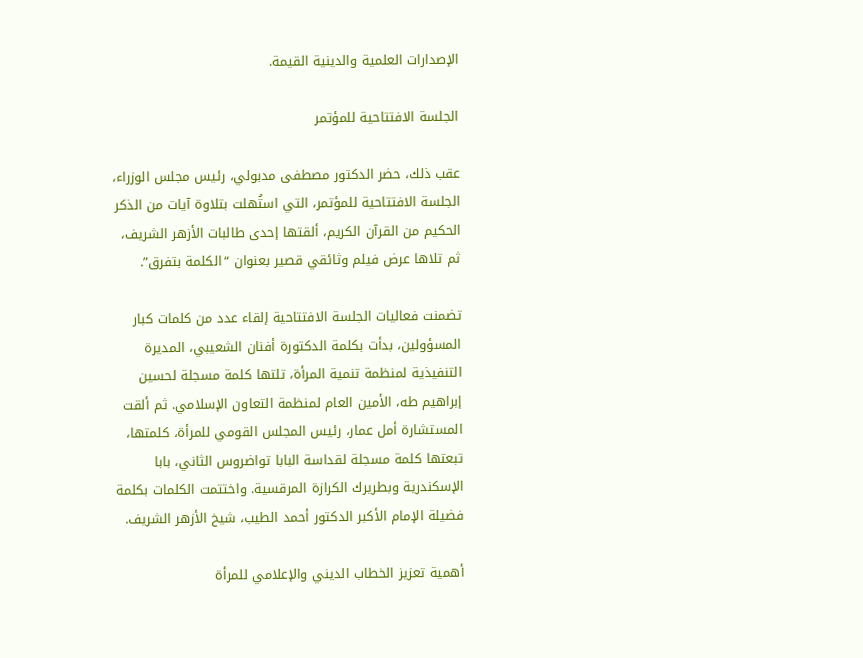الإصدارات العلمية والدينية القيمة.

الجلسة الافتتاحية للمؤتمر

عقب ذلك، حضر الدكتور مصطفى مدبولي، رئيس مجلس الوزراء، الجلسة الافتتاحية للمؤتمر، التي استُهلت بتلاوة آيات من الذكر الحكيم من القرآن الكريم، ألقتها إحدى طالبات الأزهر الشريف، ثم تلاها عرض فيلم وثائقي قصير بعنوان “الكلمة بتفرق”.

تضمنت فعاليات الجلسة الافتتاحية إلقاء عدد من كلمات كبار المسؤولين، بدأت بكلمة الدكتورة أفنان الشعيبي، المديرة التنفيذية لمنظمة تنمية المرأة، تلتها كلمة مسجلة لحسين إبراهيم طه، الأمين العام لمنظمة التعاون الإسلامي. ثم ألقت المستشارة أمل عمار، رئيس المجلس القومي للمرأة، كلمتها، تبعتها كلمة مسجلة لقداسة البابا تواضروس الثاني، بابا الإسكندرية وبطريرك الكرازة المرقسية. واختتمت الكلمات بكلمة فضيلة الإمام الأكبر الدكتور أحمد الطيب، شيخ الأزهر الشريف.

أهمية تعزيز الخطاب الديني والإعلامي للمرأة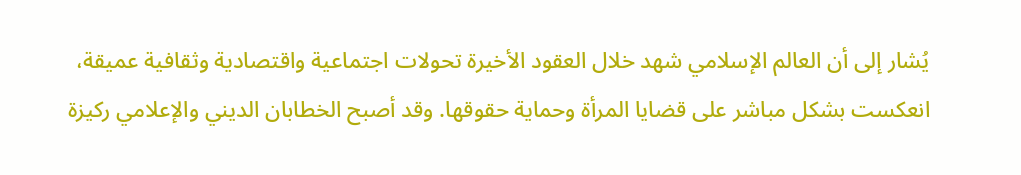يُشار إلى أن العالم الإسلامي شهد خلال العقود الأخيرة تحولات اجتماعية واقتصادية وثقافية عميقة، انعكست بشكل مباشر على قضايا المرأة وحماية حقوقها. وقد أصبح الخطابان الديني والإعلامي ركيزة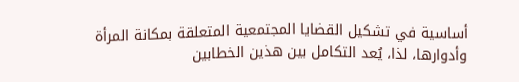أساسية في تشكيل القضايا المجتمعية المتعلقة بمكانة المرأة وأدوارها، لذا، يُعد التكامل بين هذين الخطابين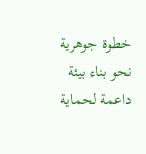خطوة جوهرية نحو بناء بيئة داعمة لحماية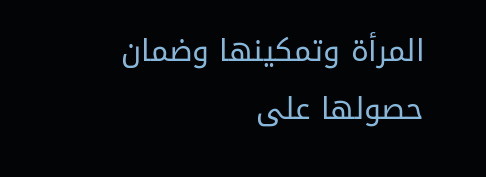المرأة وتمكينها وضمان حصولها على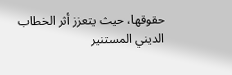حقوقها، حيث يتعزز أثر الخطاب الديني المستنير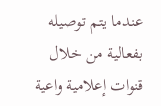عندما يتم توصيله بفعالية من خلال قنوات إعلامية واعية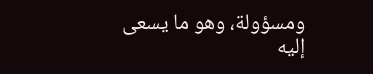ومسؤولة، وهو ما يسعى إليه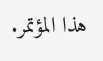هذا المؤتمر.